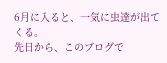6月に入ると、一気に虫達が出てくる。
先日から、このブログで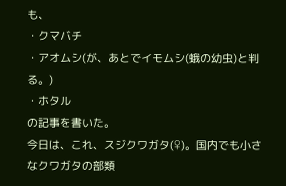も、
・クマバチ
・アオムシ(が、あとでイモムシ(蛾の幼虫)と判る。)
・ホタル
の記事を書いた。
今日は、これ、スジクワガタ(♀)。国内でも小さなクワガタの部類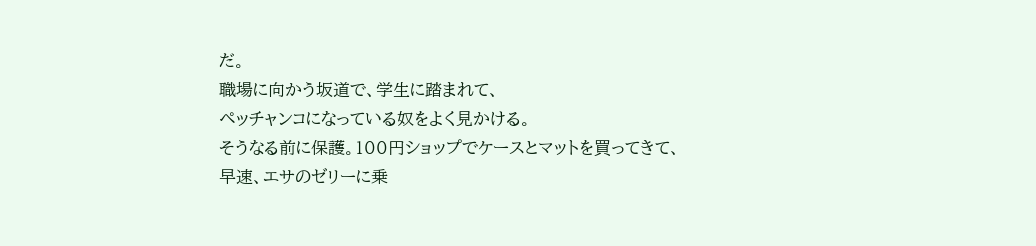だ。
職場に向かう坂道で、学生に踏まれて、
ペッチャンコになっている奴をよく見かける。
そうなる前に保護。100円ショップでケースとマットを買ってきて、
早速、エサのゼリーに乗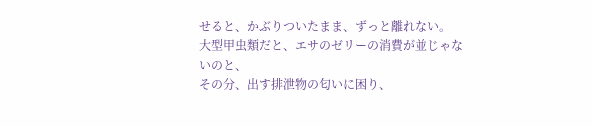せると、かぶりついたまま、ずっと離れない。
大型甲虫類だと、エサのゼリーの消費が並じゃないのと、
その分、出す排泄物の匂いに困り、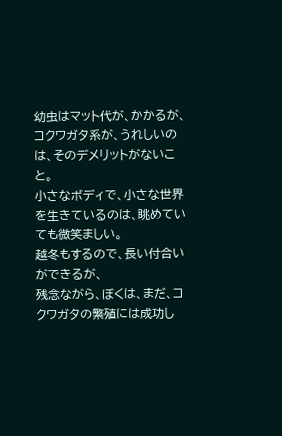幼虫はマット代が、かかるが、
コクワガタ系が、うれしいのは、そのデメリットがないこと。
小さなボディで、小さな世界を生きているのは、眺めていても微笑ましい。
越冬もするので、長い付合いができるが、
残念ながら、ぼくは、まだ、コクワガタの繁殖には成功し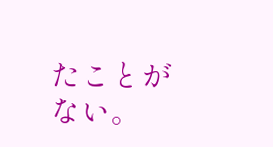たことがない。